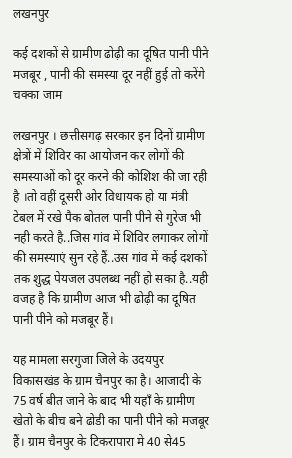लखनपुर

कई दशकों से ग्रामीण ढोढ़ी का दूषित पानी पीने मजबूर , पानी की समस्या दूर नहीं हुई तो करेंगे चक्का जाम

लखनपुर । छत्तीसगढ़ सरकार इन दिनों ग्रामीण क्षेत्रों में शिविर का आयोजन कर लोगों की समस्याओं को दूर करने की कोशिश की जा रही है ।तो वहीं दूसरी ओर विधायक हो या मंत्री टेबल में रखे पैक बोतल पानी पीने से गुरेज भी नही करते है..जिस गांव में शिविर लगाकर लोगों की समस्याएं सुन रहे हैं..उस गांव में कई दशकों तक शुद्ध पेयजल उपलब्ध नहीं हो सका है..यही वजह है कि ग्रामीण आज भी ढोढ़ी का दूषित पानी पीने को मजबूर हैं।

यह मामला सरगुजा जिले के उदयपुर विकासखंड के ग्राम चैनपुर का है। आजादी के 75 वर्ष बीत जाने के बाद भी यहाँ के ग्रामीण खेतो के बीच बने ढोडी का पानी पीने को मजबूर हैं। ग्राम चैनपुर के टिकरापारा मे 40 से45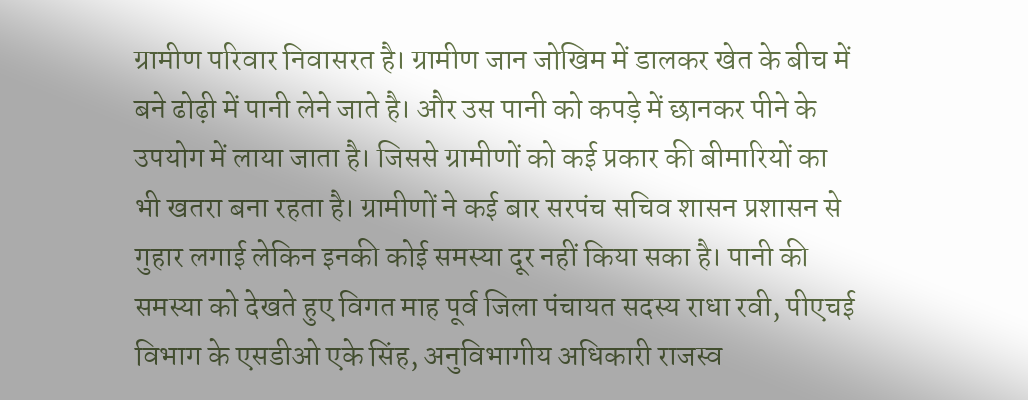ग्रामीण परिवार निवासरत है। ग्रामीण जान जोखिम में डालकर खेत के बीच में बने ढोढ़ी में पानी लेने जाते है। और उस पानी को कपड़े में छानकर पीने के उपयोग में लाया जाता है। जिससे ग्रामीणों को कई प्रकार की बीमारियों का भी खतरा बना रहता है। ग्रामीणों ने कई बार सरपंच सचिव शासन प्रशासन से गुहार लगाई लेकिन इनकी कोई समस्या दूर नहीं किया सका है। पानी की समस्या को देखते हुए विगत माह पूर्व जिला पंचायत सदस्य राधा रवी, पीएचई विभाग के एसडीओ एके सिंह, अनुविभागीय अधिकारी राजस्व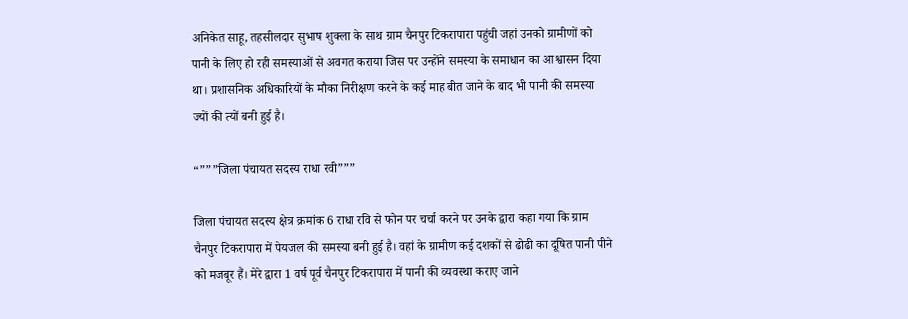अनिकेत साहू, तहसीलदार सुभाष शुक्ला के साथ ग्राम चैनपुर टिकरापारा पहुंची जहां उनको ग्रामीणों को पानी के लिए हो रही समस्याओं से अवगत कराया जिस पर उन्होंने समस्या के समाधान का आश्वासन दिया था। प्रशासनिक अधिकारियों के मौका निरीक्षण करने के कई माह बीत जाने के बाद भी पानी की समस्या ज्यों की त्यों बनी हुई है।

“”””जिला पंचायत सदस्य राधा रवी”””

जिला पंचायत सदस्य क्षेत्र क्रमांक 6 राधा रवि से फोन पर चर्चा करने पर उनके द्वारा कहा गया कि ग्राम चैनपुर टिकरापारा में पेयजल की समस्या बनी हुई है। वहां के ग्रामीण कई दशकों से ढोढी का दूषित पानी पीने को मजबूर हैं। मेरे द्वारा 1 वर्ष पूर्व चैनपुर टिकरापारा में पानी की व्यवस्था कराए जाने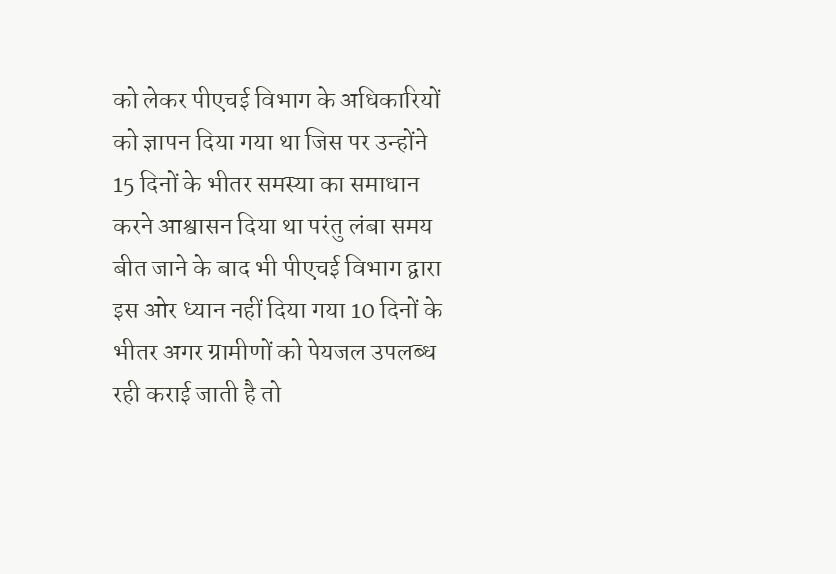को लेकर पीएचई विभाग के अधिकारियों को ज्ञापन दिया गया था जिस पर उन्होंने 15 दिनों के भीतर समस्या का समाधान करने आश्वासन दिया था परंतु लंबा समय बीत जाने के बाद भी पीएचई विभाग द्वारा इस ओर ध्यान नहीं दिया गया 10 दिनों के भीतर अगर ग्रामीणों को पेयजल उपलब्ध रही कराई जाती है तो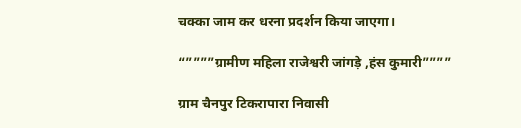चक्का जाम कर धरना प्रदर्शन किया जाएगा।

“””””ग्रामीण महिला राजेश्वरी जांगड़े ,हंस कुमारी””””

ग्राम चैनपुर टिकरापारा निवासी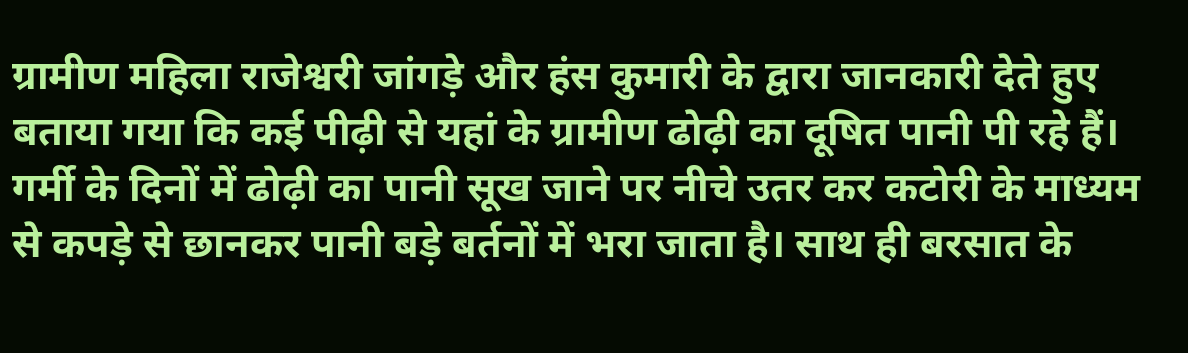ग्रामीण महिला राजेश्वरी जांगड़े और हंस कुमारी के द्वारा जानकारी देते हुए बताया गया कि कई पीढ़ी से यहां के ग्रामीण ढोढ़ी का दूषित पानी पी रहे हैं। गर्मी के दिनों में ढोढ़ी का पानी सूख जाने पर नीचे उतर कर कटोरी के माध्यम से कपड़े से छानकर पानी बड़े बर्तनों में भरा जाता है। साथ ही बरसात के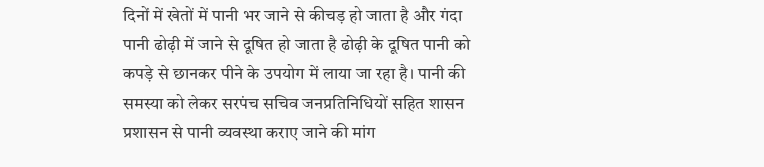दिनों में खेतों में पानी भर जाने से कीचड़ हो जाता है और गंदा पानी ढोढ़ी में जाने से दूषित हो जाता है ढोढ़ी के दूषित पानी को कपड़े से छानकर पीने के उपयोग में लाया जा रहा है। पानी की समस्या को लेकर सरपंच सचिव जनप्रतिनिधियों सहित शासन प्रशासन से पानी व्यवस्था कराए जाने की मांग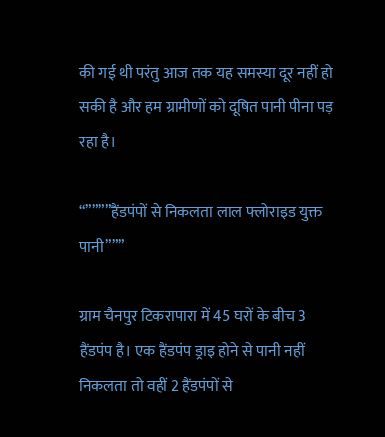की गई थी परंतु आज तक यह समस्या दूर नहीं हो सकी है और हम ग्रामीणों को दूषित पानी पीना पड़ रहा है।

“””””हैंडपंपों से निकलता लाल फ्लोराइड युक्त पानी”””

ग्राम चैनपुर टिकरापारा में 45 घरों के बीच 3 हैंडपंप है। एक हैंडपंप ड्राइ होने से पानी नहीं निकलता तो वहीं 2 हैंडपंपों से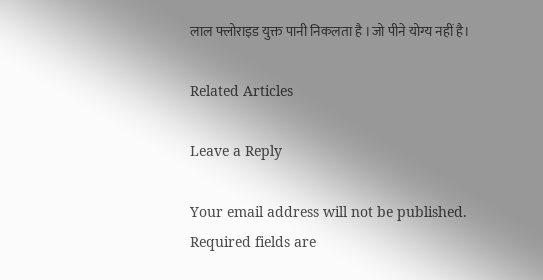लाल फ्लोराइड युक्त पानी निकलता है ।जो पीने योग्य नहीं है।

Related Articles

Leave a Reply

Your email address will not be published. Required fields are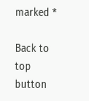marked *

Back to top button